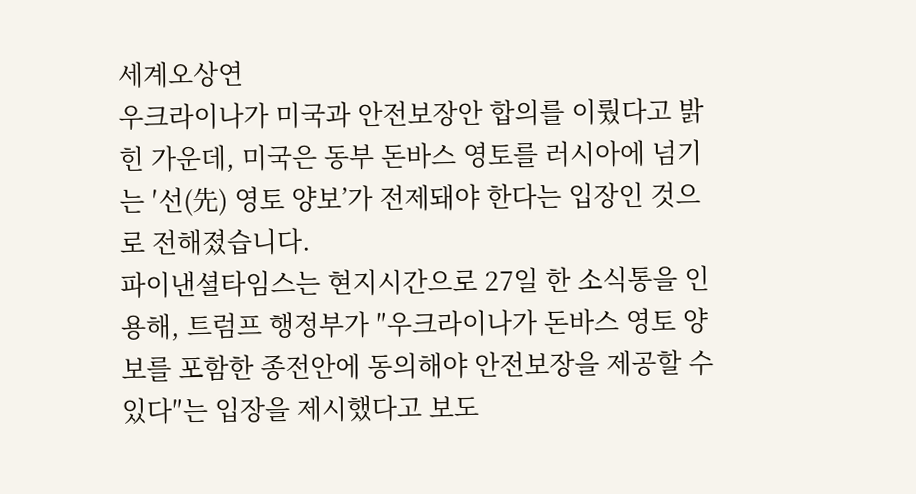세계오상연
우크라이나가 미국과 안전보장안 합의를 이뤘다고 밝힌 가운데, 미국은 동부 돈바스 영토를 러시아에 넘기는 ′선(先) 영토 양보’가 전제돼야 한다는 입장인 것으로 전해졌습니다.
파이낸셜타임스는 현지시간으로 27일 한 소식통을 인용해, 트럼프 행정부가 ″우크라이나가 돈바스 영토 양보를 포함한 종전안에 동의해야 안전보장을 제공할 수 있다″는 입장을 제시했다고 보도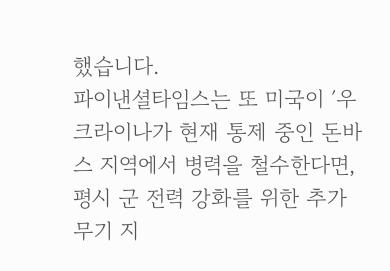했습니다.
파이낸셜타임스는 또 미국이 ′우크라이나가 현재 통제 중인 돈바스 지역에서 병력을 철수한다면, 평시 군 전력 강화를 위한 추가 무기 지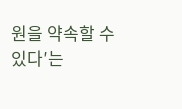원을 약속할 수 있다′는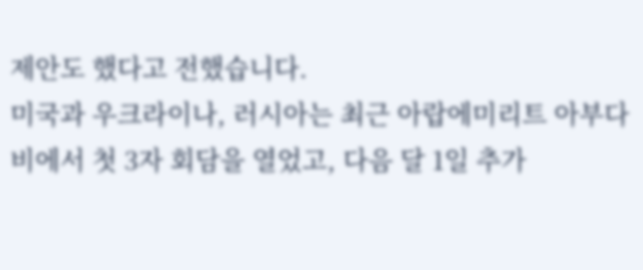제안도 했다고 전했습니다.
미국과 우크라이나, 러시아는 최근 아랍에미리트 아부다비에서 첫 3자 회담을 열었고, 다음 달 1일 추가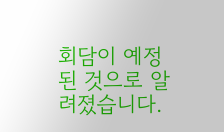회담이 예정된 것으로 알려졌습니다.